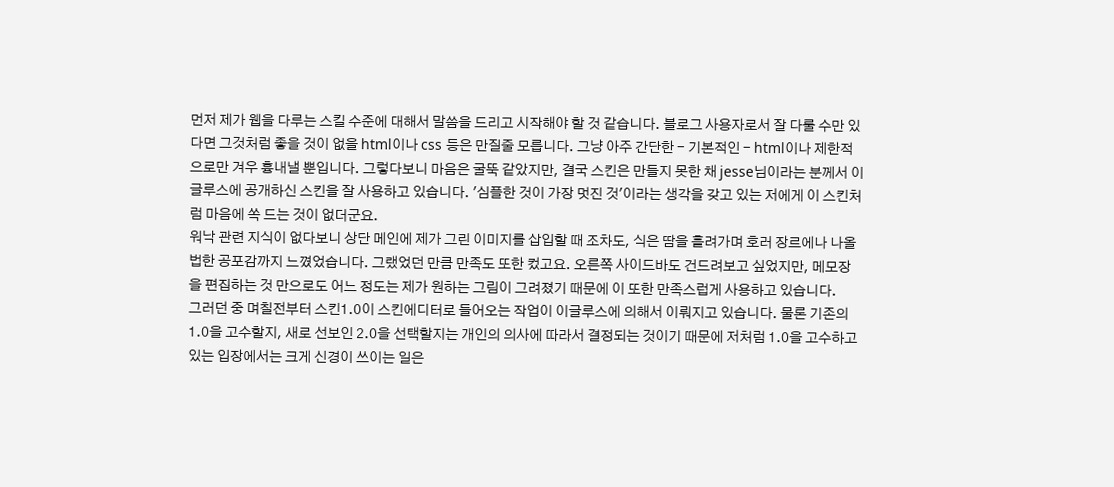먼저 제가 웹을 다루는 스킬 수준에 대해서 말씀을 드리고 시작해야 할 것 같습니다. 블로그 사용자로서 잘 다룰 수만 있다면 그것처럼 좋을 것이 없을 html이나 css 등은 만질줄 모릅니다. 그냥 아주 간단한 - 기본적인 - html이나 제한적으로만 겨우 흉내낼 뿐입니다. 그렇다보니 마음은 굴뚝 같았지만, 결국 스킨은 만들지 못한 채 jesse님이라는 분께서 이글루스에 공개하신 스킨을 잘 사용하고 있습니다. '심플한 것이 가장 멋진 것'이라는 생각을 갖고 있는 저에게 이 스킨처럼 마음에 쏙 드는 것이 없더군요.
워낙 관련 지식이 없다보니 상단 메인에 제가 그린 이미지를 삽입할 때 조차도, 식은 땀을 흘려가며 호러 장르에나 나올 법한 공포감까지 느꼈었습니다. 그랬었던 만큼 만족도 또한 컸고요. 오른쪽 사이드바도 건드려보고 싶었지만, 메모장을 편집하는 것 만으로도 어느 정도는 제가 원하는 그림이 그려졌기 때문에 이 또한 만족스럽게 사용하고 있습니다.
그러던 중 며칠전부터 스킨1.0이 스킨에디터로 들어오는 작업이 이글루스에 의해서 이뤄지고 있습니다. 물론 기존의 1.0을 고수할지, 새로 선보인 2.0을 선택할지는 개인의 의사에 따라서 결정되는 것이기 때문에 저처럼 1.0을 고수하고 있는 입장에서는 크게 신경이 쓰이는 일은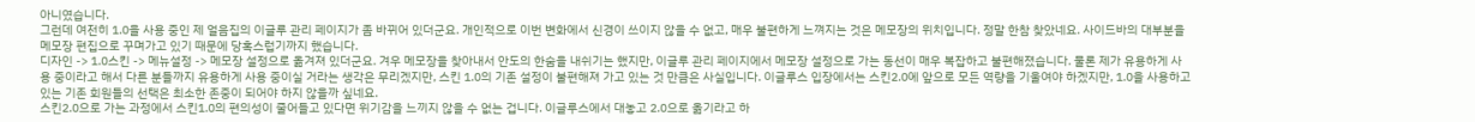아니였습니다.
그런데 여전히 1.0을 사용 중인 제 얼음집의 이글루 관리 페이지가 좀 바뀌어 있더군요. 개인적으로 이번 변화에서 신경이 쓰이지 않을 수 없고, 매우 불편하게 느껴지는 것은 메모장의 위치입니다. 정말 한참 찾았네요. 사이드바의 대부분을 메모장 편집으로 꾸며가고 있기 때문에 당혹스럽기까지 했습니다.
디자인 -> 1.0스킨 -> 메뉴설정 -> 메모장 설정으로 옮겨져 있더군요. 겨우 메모장을 찾아내서 안도의 한숨을 내쉬기는 했지만, 이글루 관리 페이지에서 메모장 설정으로 가는 동선이 매우 복잡하고 불편해졌습니다. 물론 제가 유용하게 사용 중이라고 해서 다른 분들까지 유용하게 사용 중이실 거라는 생각은 무리겠지만, 스킨 1.0의 기존 설정이 불편해져 가고 있는 것 만큼은 사실입니다. 이글루스 입장에서는 스킨2.0에 앞으로 모든 역량을 기울여야 하겠지만, 1.0을 사용하고 있는 기존 회원들의 선택은 최소한 존중이 되어야 하지 않을까 싶네요.
스킨2.0으로 가는 과정에서 스킨1.0의 편의성이 줄어들고 있다면 위기감을 느끼지 않을 수 없는 겁니다. 이글루스에서 대놓고 2.0으로 옮기라고 하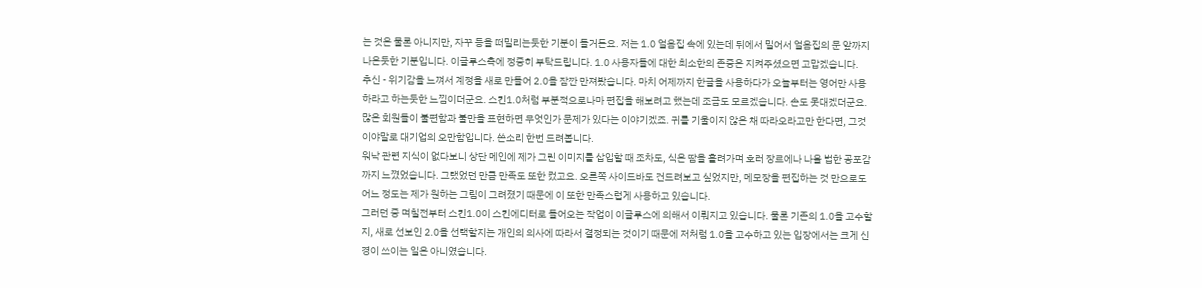는 것은 물론 아니지만, 자꾸 등을 떠밀리는듯한 기분이 들거든요. 저는 1.0 얼음집 속에 있는데 뒤에서 밀어서 얼음집의 문 앞까지 나온듯한 기분입니다. 이글루스측에 정중히 부탁드립니다. 1.0 사용자들에 대한 최소한의 존중은 지켜주셨으면 고맙겠습니다.
추신 - 위기감을 느껴서 계정을 새로 만들어 2.0을 잠깐 만져봤습니다. 마치 어제까지 한글을 사용하다가 오늘부터는 영어만 사용하라고 하는듯한 느낌이더군요. 스킨1.0처럼 부분적으로나마 편집을 해보려고 했는데 조금도 모르겠습니다. 손도 못대겠더군요. 많은 회원들이 불편함과 불만을 표현하면 무엇인가 문제가 있다는 이야기겠죠. 귀를 기울이지 않은 채 따라오라고만 한다면, 그것이야말로 대기업의 오만함입니다. 쓴소리 한번 드려봅니다.
워낙 관련 지식이 없다보니 상단 메인에 제가 그린 이미지를 삽입할 때 조차도, 식은 땀을 흘려가며 호러 장르에나 나올 법한 공포감까지 느꼈었습니다. 그랬었던 만큼 만족도 또한 컸고요. 오른쪽 사이드바도 건드려보고 싶었지만, 메모장을 편집하는 것 만으로도 어느 정도는 제가 원하는 그림이 그려졌기 때문에 이 또한 만족스럽게 사용하고 있습니다.
그러던 중 며칠전부터 스킨1.0이 스킨에디터로 들어오는 작업이 이글루스에 의해서 이뤄지고 있습니다. 물론 기존의 1.0을 고수할지, 새로 선보인 2.0을 선택할지는 개인의 의사에 따라서 결정되는 것이기 때문에 저처럼 1.0을 고수하고 있는 입장에서는 크게 신경이 쓰이는 일은 아니였습니다.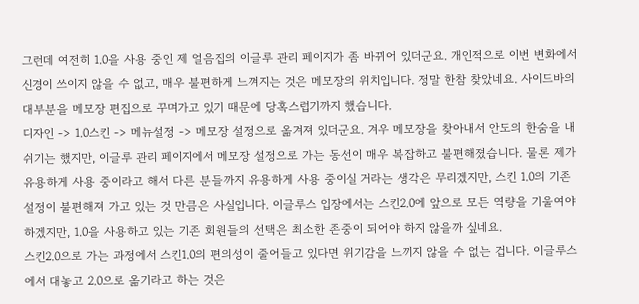그런데 여전히 1.0을 사용 중인 제 얼음집의 이글루 관리 페이지가 좀 바뀌어 있더군요. 개인적으로 이번 변화에서 신경이 쓰이지 않을 수 없고, 매우 불편하게 느껴지는 것은 메모장의 위치입니다. 정말 한참 찾았네요. 사이드바의 대부분을 메모장 편집으로 꾸며가고 있기 때문에 당혹스럽기까지 했습니다.
디자인 -> 1.0스킨 -> 메뉴설정 -> 메모장 설정으로 옮겨져 있더군요. 겨우 메모장을 찾아내서 안도의 한숨을 내쉬기는 했지만, 이글루 관리 페이지에서 메모장 설정으로 가는 동선이 매우 복잡하고 불편해졌습니다. 물론 제가 유용하게 사용 중이라고 해서 다른 분들까지 유용하게 사용 중이실 거라는 생각은 무리겠지만, 스킨 1.0의 기존 설정이 불편해져 가고 있는 것 만큼은 사실입니다. 이글루스 입장에서는 스킨2.0에 앞으로 모든 역량을 기울여야 하겠지만, 1.0을 사용하고 있는 기존 회원들의 선택은 최소한 존중이 되어야 하지 않을까 싶네요.
스킨2.0으로 가는 과정에서 스킨1.0의 편의성이 줄어들고 있다면 위기감을 느끼지 않을 수 없는 겁니다. 이글루스에서 대놓고 2.0으로 옮기라고 하는 것은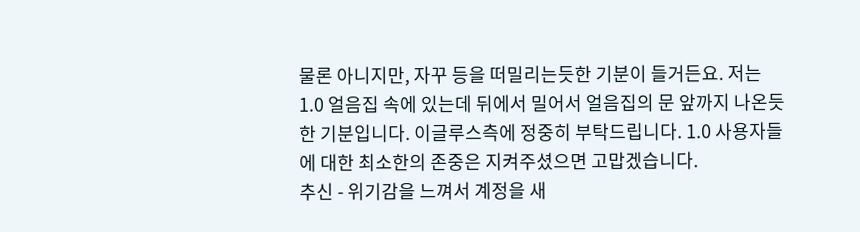물론 아니지만, 자꾸 등을 떠밀리는듯한 기분이 들거든요. 저는 1.0 얼음집 속에 있는데 뒤에서 밀어서 얼음집의 문 앞까지 나온듯한 기분입니다. 이글루스측에 정중히 부탁드립니다. 1.0 사용자들에 대한 최소한의 존중은 지켜주셨으면 고맙겠습니다.
추신 - 위기감을 느껴서 계정을 새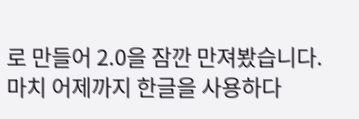로 만들어 2.0을 잠깐 만져봤습니다. 마치 어제까지 한글을 사용하다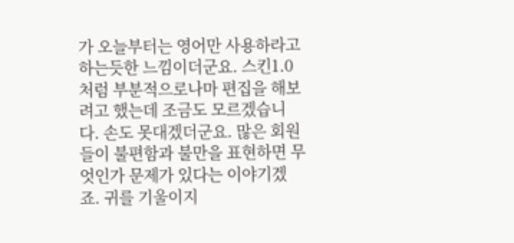가 오늘부터는 영어만 사용하라고 하는듯한 느낌이더군요. 스킨1.0처럼 부분적으로나마 편집을 해보려고 했는데 조금도 모르겠습니다. 손도 못대겠더군요. 많은 회원들이 불편함과 불만을 표현하면 무엇인가 문제가 있다는 이야기겠죠. 귀를 기울이지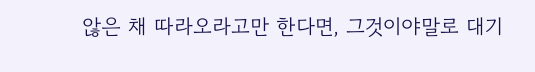않은 채 따라오라고만 한다면, 그것이야말로 대기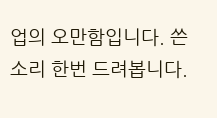업의 오만함입니다. 쓴소리 한번 드려봅니다.